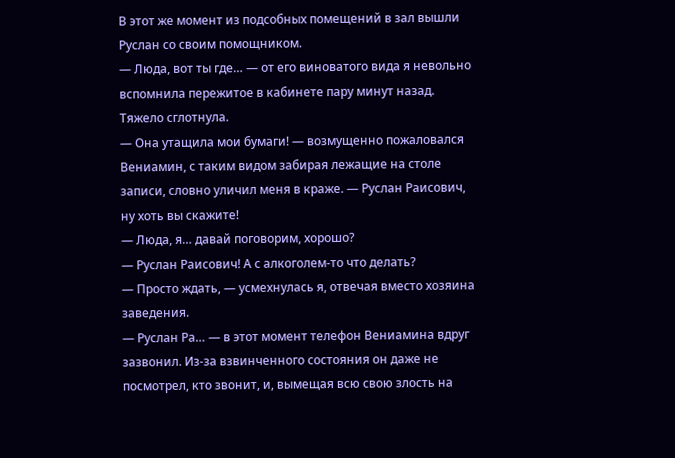В этот же момент из подсобных помещений в зал вышли Руслан со своим помощником.
— Люда, вот ты где… — от его виноватого вида я невольно вспомнила пережитое в кабинете пару минут назад. Тяжело сглотнула.
— Она утащила мои бумаги! — возмущенно пожаловался Вениамин, с таким видом забирая лежащие на столе записи, словно уличил меня в краже. — Руслан Раисович, ну хоть вы скажите!
— Люда, я… давай поговорим, хорошо?
— Руслан Раисович! А с алкоголем-то что делать?
— Просто ждать, — усмехнулась я, отвечая вместо хозяина заведения.
— Руслан Ра… — в этот момент телефон Вениамина вдруг зазвонил. Из-за взвинченного состояния он даже не посмотрел, кто звонит, и, вымещая всю свою злость на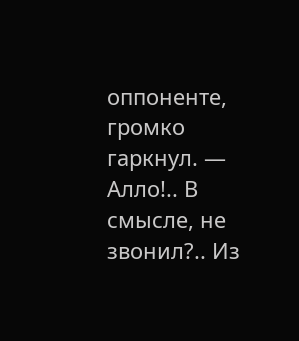оппоненте, громко гаркнул. — Алло!.. В смысле, не звонил?.. Из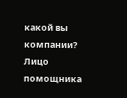какой вы компании?
Лицо помощника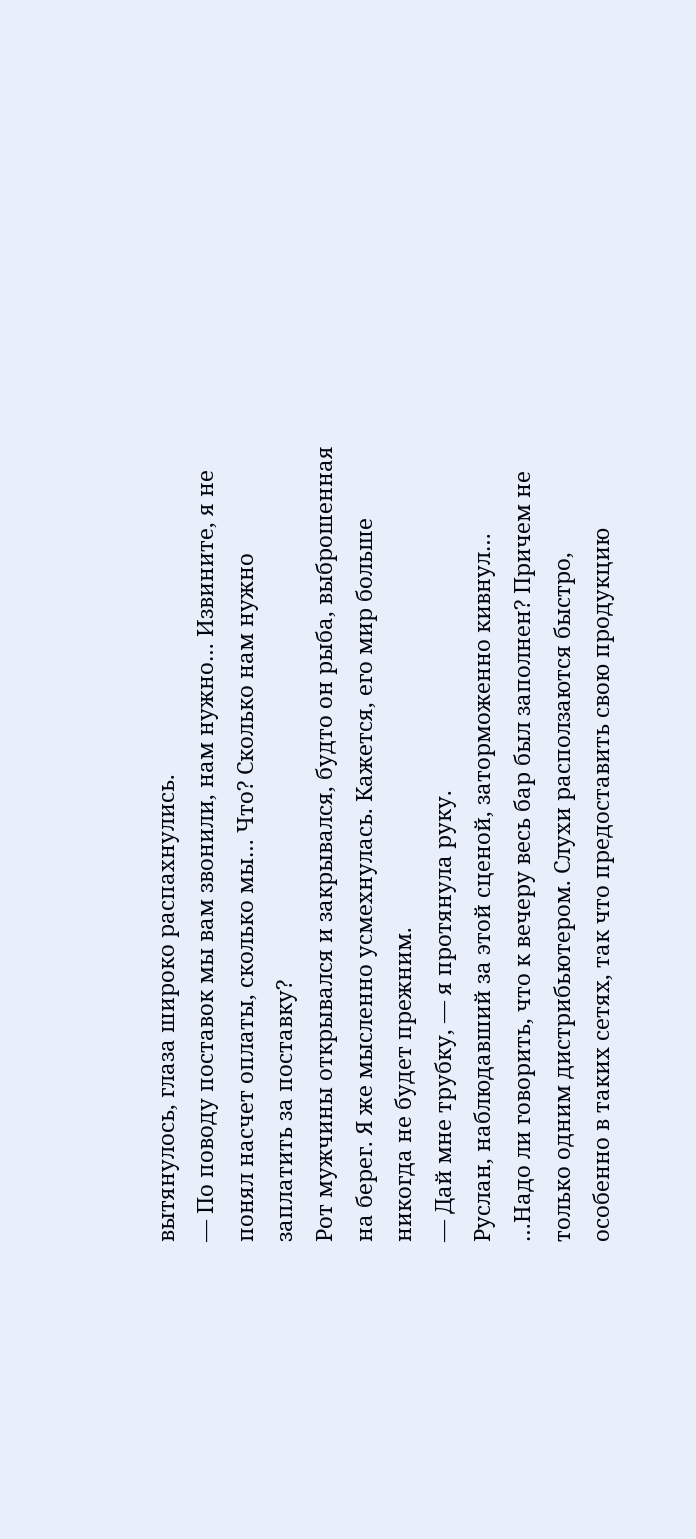вытянулось, глаза широко распахнулись.
— По поводу поставок мы вам звонили, нам нужно… Извините, я не понял насчет оплаты, сколько мы… Что? Сколько нам нужно заплатить за поставку?
Рот мужчины открывался и закрывался, будто он рыба, выброшенная на берег. Я же мысленно усмехнулась. Кажется, его мир больше никогда не будет прежним.
— Дай мне трубку, — я протянула руку.
Руслан, наблюдавший за этой сценой, заторможенно кивнул…
…Надо ли говорить, что к вечеру весь бар был заполнен? Причем не только одним дистрибьютером. Слухи расползаются быстро, особенно в таких сетях, так что предоставить свою продукцию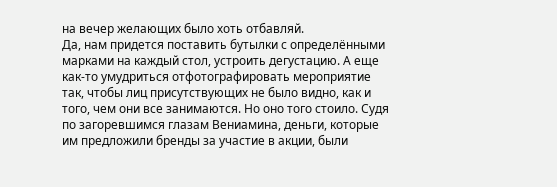на вечер желающих было хоть отбавляй.
Да, нам придется поставить бутылки с определёнными марками на каждый стол, устроить дегустацию. А еще как-то умудриться отфотографировать мероприятие так, чтобы лиц присутствующих не было видно, как и того, чем они все занимаются. Но оно того стоило. Судя по загоревшимся глазам Вениамина, деньги, которые им предложили бренды за участие в акции, были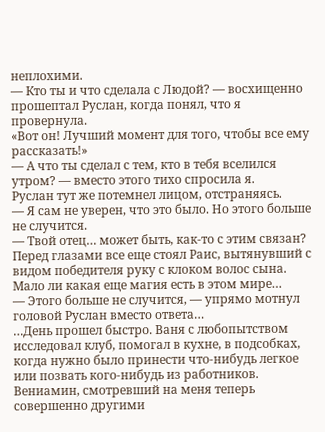неплохими.
— Кто ты и что сделала с Людой? — восхищенно прошептал Руслан, когда понял, что я провернула.
«Вот он! Лучший момент для того, чтобы все ему рассказать!»
— А что ты сделал с тем, кто в тебя вселился утром? — вместо этого тихо спросила я.
Руслан тут же потемнел лицом, отстраняясь.
— Я сам не уверен, что это было. Но этого больше не случится.
— Твой отец… может быть, как-то с этим связан?
Перед глазами все еще стоял Раис, вытянувший с видом победителя руку с клоком волос сына. Мало ли какая еще магия есть в этом мире…
— Этого больше не случится, — упрямо мотнул головой Руслан вместо ответа…
…День прошел быстро. Ваня с любопытством исследовал клуб, помогал в кухне, в подсобках, когда нужно было принести что-нибудь легкое или позвать кого-нибудь из работников.
Вениамин, смотревший на меня теперь совершенно другими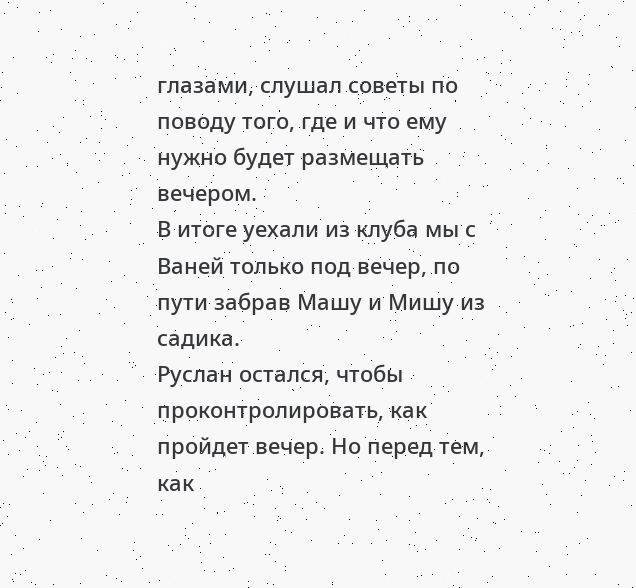глазами, слушал советы по поводу того, где и что ему нужно будет размещать вечером.
В итоге уехали из клуба мы с Ваней только под вечер, по пути забрав Машу и Мишу из садика.
Руслан остался, чтобы проконтролировать, как пройдет вечер. Но перед тем, как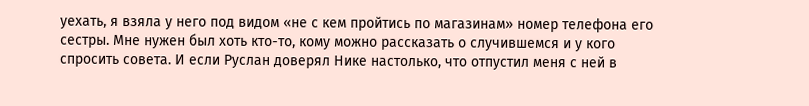уехать, я взяла у него под видом «не с кем пройтись по магазинам» номер телефона его сестры. Мне нужен был хоть кто-то, кому можно рассказать о случившемся и у кого спросить совета. И если Руслан доверял Нике настолько, что отпустил меня с ней в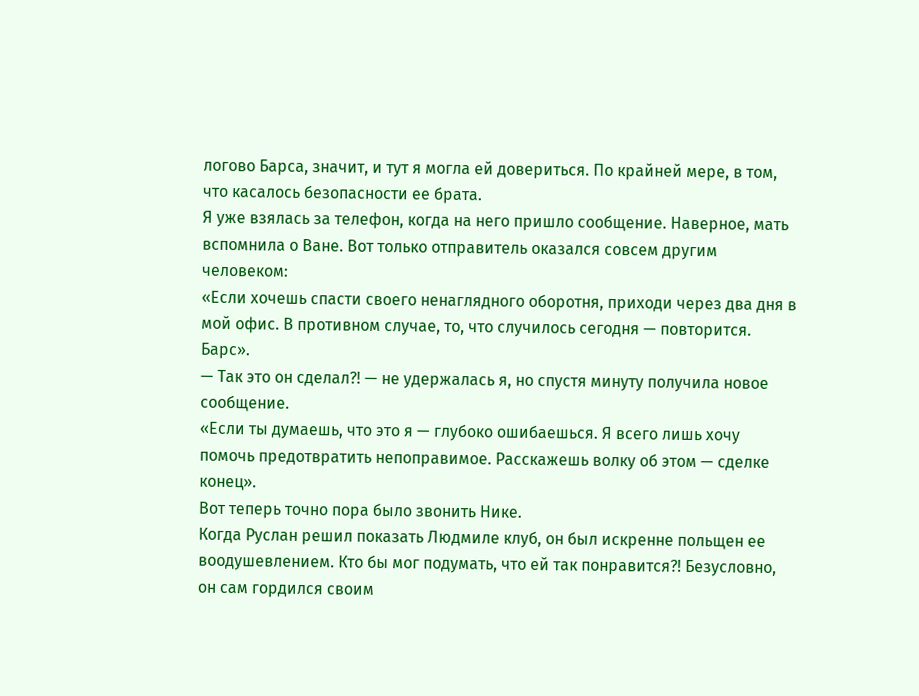логово Барса, значит, и тут я могла ей довериться. По крайней мере, в том, что касалось безопасности ее брата.
Я уже взялась за телефон, когда на него пришло сообщение. Наверное, мать вспомнила о Ване. Вот только отправитель оказался совсем другим человеком:
«Если хочешь спасти своего ненаглядного оборотня, приходи через два дня в мой офис. В противном случае, то, что случилось сегодня — повторится. Барс».
— Так это он сделал?! — не удержалась я, но спустя минуту получила новое сообщение.
«Если ты думаешь, что это я — глубоко ошибаешься. Я всего лишь хочу помочь предотвратить непоправимое. Расскажешь волку об этом — сделке конец».
Вот теперь точно пора было звонить Нике.
Когда Руслан решил показать Людмиле клуб, он был искренне польщен ее воодушевлением. Кто бы мог подумать, что ей так понравится?! Безусловно, он сам гордился своим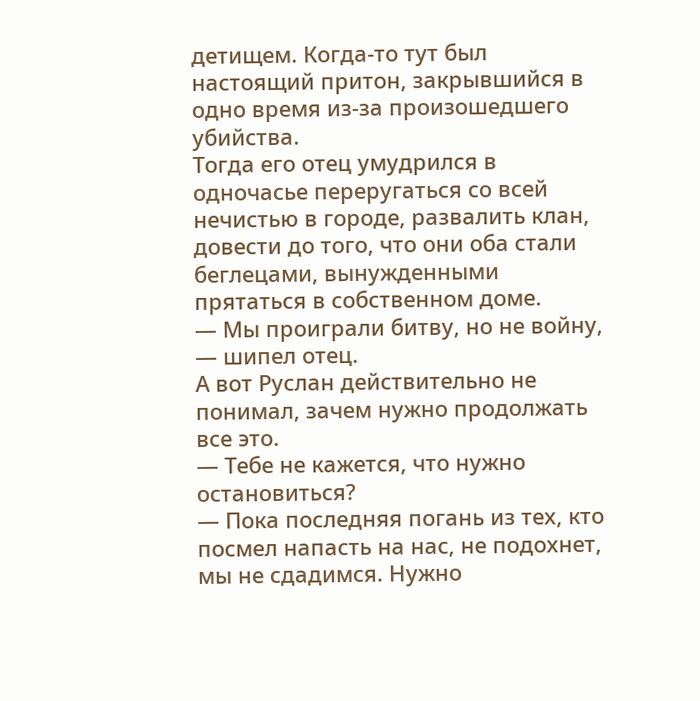детищем. Когда-то тут был настоящий притон, закрывшийся в одно время из-за произошедшего убийства.
Тогда его отец умудрился в одночасье переругаться со всей нечистью в городе, развалить клан, довести до того, что они оба стали беглецами, вынужденными прятаться в собственном доме.
— Мы проиграли битву, но не войну, — шипел отец.
А вот Руслан действительно не понимал, зачем нужно продолжать все это.
— Тебе не кажется, что нужно остановиться?
— Пока последняя погань из тех, кто посмел напасть на нас, не подохнет, мы не сдадимся. Нужно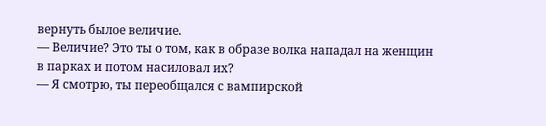вернуть былое величие.
— Величие? Это ты о том, как в образе волка нападал на женщин в парках и потом насиловал их?
— Я смотрю, ты переобщался с вампирской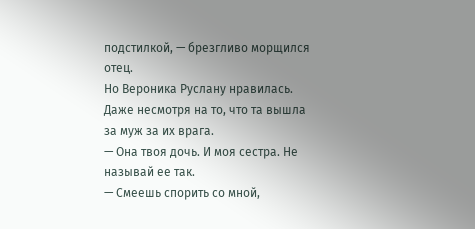подстилкой, — брезгливо морщился отец.
Но Вероника Руслану нравилась. Даже несмотря на то, что та вышла за муж за их врага.
— Она твоя дочь. И моя сестра. Не называй ее так.
— Смеешь спорить со мной,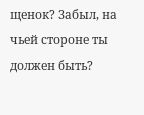щенок? Забыл, на чьей стороне ты должен быть?